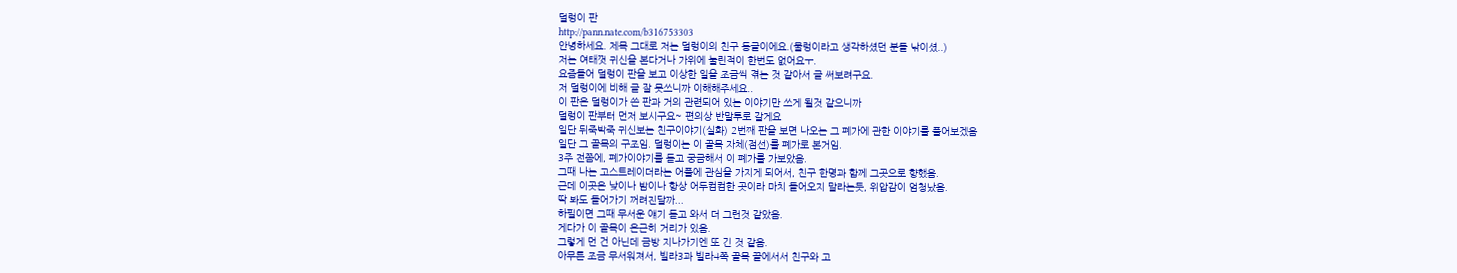덜렁이 판
http://pann.nate.com/b316753303
안녕하세요. 제목 그대로 저는 덜렁이의 친구 동글이에요.(물렁이라고 생각하셨던 분들 낚이셨..)
저는 여태껏 귀신을 본다거나 가위에 눌린적이 한번도 없어요ㅜ.
요즘들어 덜렁이 판을 보고 이상한 일을 조금씩 겪는 것 같아서 글 써보려구요.
저 덜렁이에 비해 글 잘 못쓰니까 이해해주세요..
이 판은 덜렁이가 쓴 판과 거의 관련되어 있는 이야기만 쓰게 될것 같으니까
덜렁이 판부터 먼저 보시구요~ 편의상 반말투로 갈게요
일단 뒤죽박죽 귀신보는 친구이야기(실화) 2번째 판을 보면 나오는 그 폐가에 관한 이야기를 풀어보겠음
일단 그 골목의 구조임. 덜렁이는 이 골목 자체(점선)를 폐가로 본거임.
3주 전쯤에, 폐가이야기를 듣고 궁금해서 이 폐가를 가보았음.
그때 나는 고스트레이더라는 어플에 관심을 가지게 되어서, 친구 한명과 함께 그곳으로 향했음.
근데 이곳은 낮이나 밤이나 항상 어두컴컴한 곳이라 마치 들어오지 말라는듯, 위압감이 엄청났음.
딱 봐도 들어가기 꺼려진달까...
하필이면 그때 무서운 얘기 듣고 와서 더 그런것 같았음.
게다가 이 골목이 은근히 거리가 있음.
그렇게 먼 건 아닌데 금방 지나가기엔 또 긴 것 같음.
아무튼 조금 무서워져서, 빌라3과 빌라4쪽 골목 끝에서서 친구와 고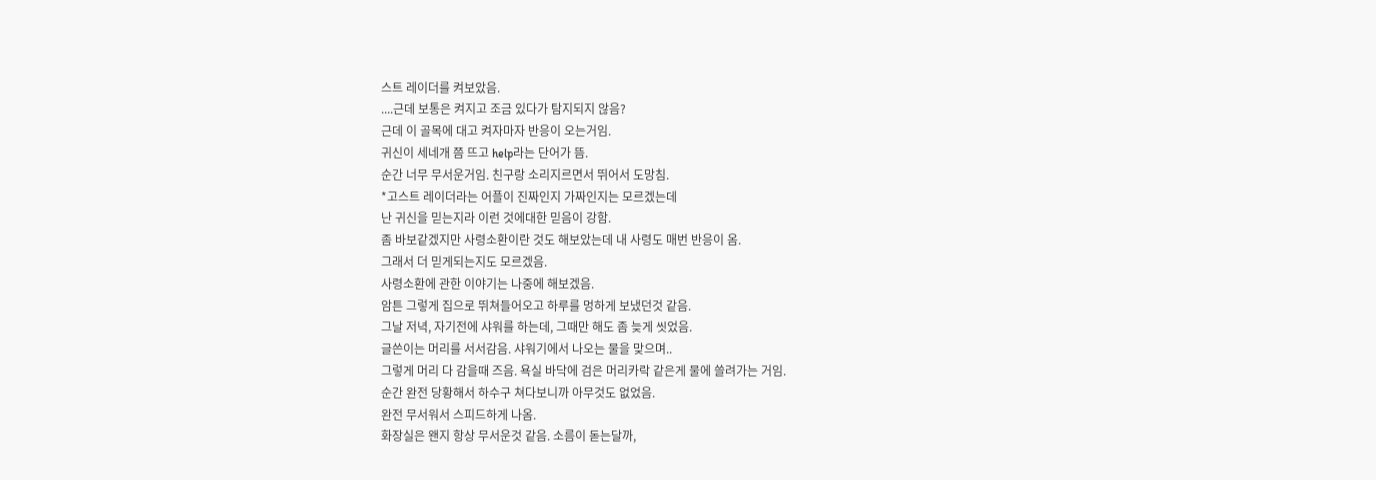스트 레이더를 켜보았음.
....근데 보통은 켜지고 조금 있다가 탐지되지 않음?
근데 이 골목에 대고 켜자마자 반응이 오는거임.
귀신이 세네개 쯤 뜨고 help라는 단어가 뜸.
순간 너무 무서운거임. 친구랑 소리지르면서 뛰어서 도망침.
*고스트 레이더라는 어플이 진짜인지 가짜인지는 모르겠는데
난 귀신을 믿는지라 이런 것에대한 믿음이 강함.
좀 바보같겠지만 사령소환이란 것도 해보았는데 내 사령도 매번 반응이 옴.
그래서 더 믿게되는지도 모르겠음.
사령소환에 관한 이야기는 나중에 해보겠음.
암튼 그렇게 집으로 뛰쳐들어오고 하루를 멍하게 보냈던것 같음.
그날 저녁, 자기전에 샤워를 하는데, 그때만 해도 좀 늦게 씻었음.
글쓴이는 머리를 서서감음. 샤워기에서 나오는 물을 맞으며..
그렇게 머리 다 감을때 즈음. 욕실 바닥에 검은 머리카락 같은게 물에 쓸려가는 거임.
순간 완전 당황해서 하수구 쳐다보니까 아무것도 없었음.
완전 무서워서 스피드하게 나옴.
화장실은 왠지 항상 무서운것 같음. 소름이 돋는달까,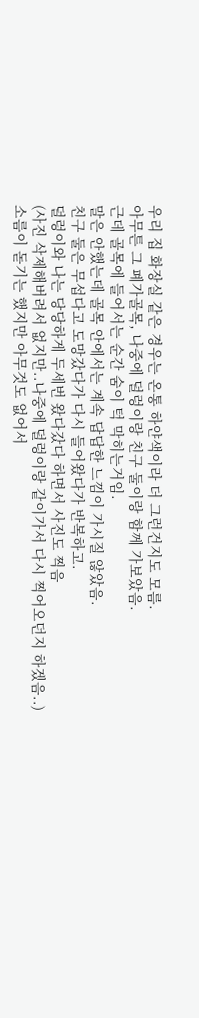우리 집 화장실 같은 경우는 온통 하얀색이라 더 그런건지도 모름.
아무튼 그 폐가골목, 나중에 덜렁이랑 친구 둘이랑 함께 가보았음.
근데 골목에 들어서는 순간 숨이 턱 막히는거임.
말은 안했는데 골목 안에서는 계속 답답한 느낌이 가시질 않았음.
친구 둘은 무섭다고 도망갔다가 다시 들어왔다가 반복하고.
덜렁이와 나는 당당하게 두세번 왔다갔다 하면서 사진도 찍음
(사진 삭제해버려서 없지만..나중에 덜렁이랑 같이가서 다시 찍어오던지 하겠음..)
소름이 돋기는 했지만 아무것도 없어서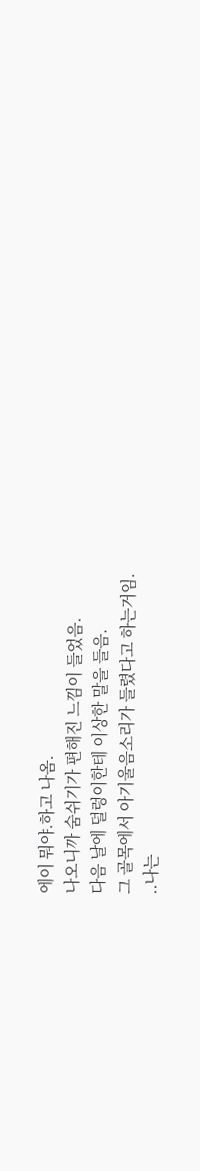에이 뭐야.하고 나옴.
나오니까 숨쉬기가 편해진 느낌이 들었음.
다음 날에 덜렁이한테 이상한 말을 들음.
그 골목에서 아기울음소리가 들렸다고 하는거임.
..나는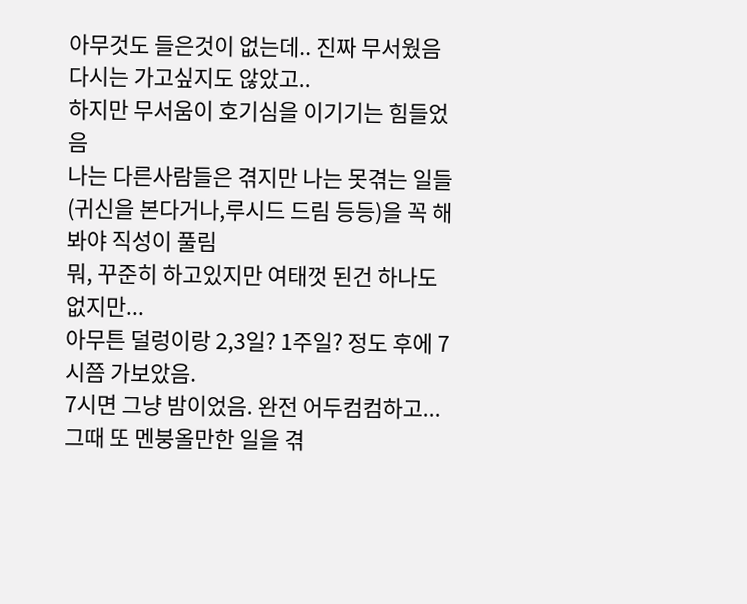아무것도 들은것이 없는데.. 진짜 무서웠음 다시는 가고싶지도 않았고..
하지만 무서움이 호기심을 이기기는 힘들었음
나는 다른사람들은 겪지만 나는 못겪는 일들(귀신을 본다거나,루시드 드림 등등)을 꼭 해봐야 직성이 풀림
뭐, 꾸준히 하고있지만 여태껏 된건 하나도 없지만...
아무튼 덜렁이랑 2,3일? 1주일? 정도 후에 7시쯤 가보았음.
7시면 그냥 밤이었음. 완전 어두컴컴하고...
그때 또 멘붕올만한 일을 겪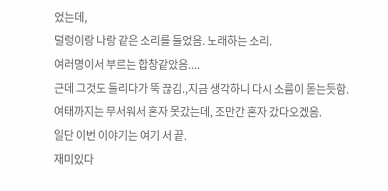었는데,
덜렁이랑 나랑 같은 소리를 들었음. 노래하는 소리.
여러명이서 부르는 합창같았음....
근데 그것도 들리다가 뚝 끊김.,지금 생각하니 다시 소름이 돋는듯함.
여태까지는 무서워서 혼자 못갔는데, 조만간 혼자 갔다오겠음.
일단 이번 이야기는 여기 서 끝.
재미있다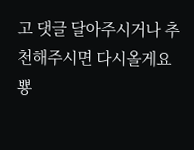고 댓글 달아주시거나 추천해주시면 다시올게요
뿅